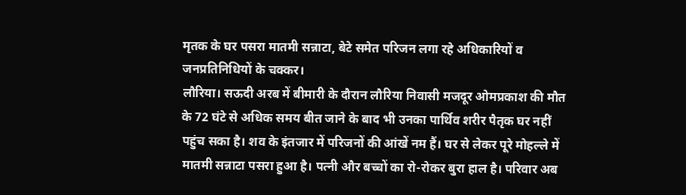मृतक के घर पसरा मातमी सन्नाटा, बेटे समेत परिजन लगा रहे अधिकारियों व जनप्रतिनिधियों के चक्कर।
लौरिया। सऊदी अरब में बीमारी के दौरान लौरिया निवासी मजदूर ओमप्रकाश की मौत के 72 घंटे से अधिक समय बीत जाने के बाद भी उनका पार्थिव शरीर पैतृक घर नहीं पहुंच सका है। शव के इंतजार में परिजनों की आंखें नम हैं। घर से लेकर पूरे मोहल्ले में मातमी सन्नाटा पसरा हुआ है। पत्नी और बच्चों का रो-रोकर बुरा हाल है। परिवार अब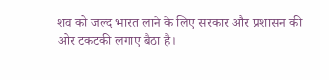शव को जल्द भारत लाने के लिए सरकार और प्रशासन की ओर टकटकी लगाए बैठा है।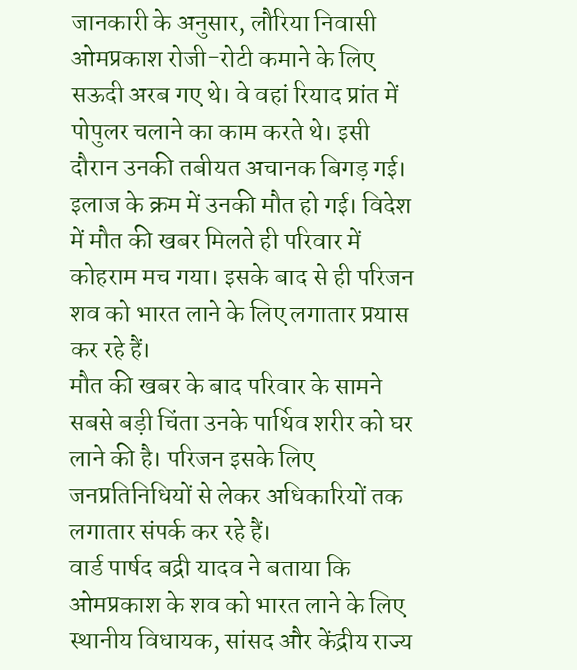जानकारी के अनुसार, लौरिया निवासी ओमप्रकाश रोजी-रोटी कमाने के लिए सऊदी अरब गए थे। वे वहां रियाद प्रांत में पोपुलर चलाने का काम करते थे। इसी दौरान उनकी तबीयत अचानक बिगड़ गई। इलाज के क्रम में उनकी मौत हो गई। विदेश में मौत की खबर मिलते ही परिवार में कोहराम मच गया। इसके बाद से ही परिजन शव को भारत लाने के लिए लगातार प्रयास कर रहे हैं।
मौत की खबर के बाद परिवार के सामने सबसे बड़ी चिंता उनके पार्थिव शरीर को घर लाने की है। परिजन इसके लिए जनप्रतिनिधियों से लेकर अधिकारियों तक लगातार संपर्क कर रहे हैं।
वार्ड पार्षद बद्री यादव ने बताया कि ओमप्रकाश के शव को भारत लाने के लिए स्थानीय विधायक, सांसद और केंद्रीय राज्य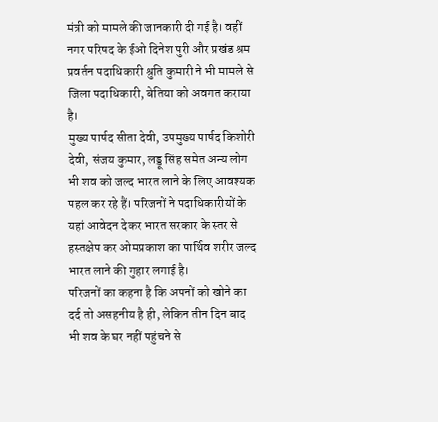मंत्री को मामले की जानकारी दी गई है। वहीं नगर परिषद के ईओ दिनेश पुरी और प्रखंड श्रम प्रवर्तन पदाधिकारी श्रुति कुमारी ने भी मामले से जिला पदाधिकारी, बेतिया को अवगत कराया है।
मुख्य पार्षद सीता देवी, उपमुख्य पार्षद किशोरी देवी, संजय कुमार, लड्डू सिंह समेत अन्य लोग भी शव को जल्द भारत लाने के लिए आवश्यक पहल कर रहे हैं। परिजनों ने पदाधिकारीयों के यहां आवेदन देकर भारत सरकार के स्तर से हस्तक्षेप कर ओमप्रकाश का पार्थिव शरीर जल्द भारत लाने की गुहार लगाई है।
परिजनों का कहना है कि अपनों को खोने का दर्द तो असहनीय है ही, लेकिन तीन दिन बाद भी शव के घर नहीं पहुंचने से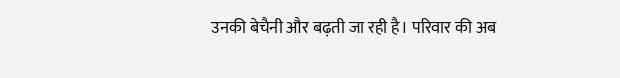उनकी बेचैनी और बढ़ती जा रही है। परिवार की अब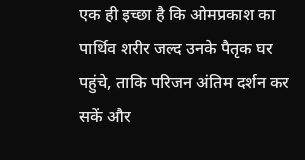एक ही इच्छा है कि ओमप्रकाश का पार्थिव शरीर जल्द उनके पैतृक घर पहुंचे, ताकि परिजन अंतिम दर्शन कर सकें और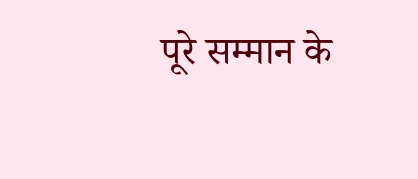पूरे सम्मान के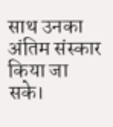साथ उनका अंतिम संस्कार किया जा सके।